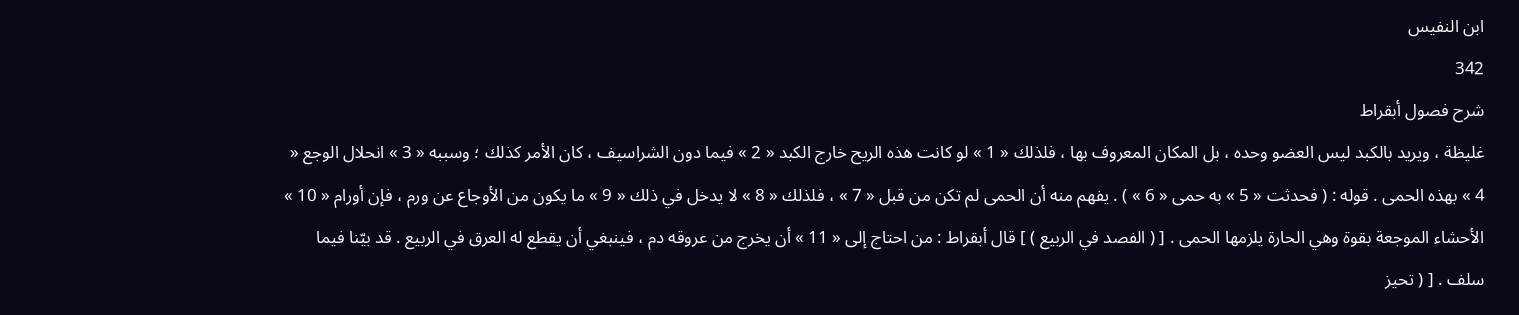ابن النفيس
342
شرح فصول أبقراط
غليظة ، ويريد بالكبد ليس العضو وحده ، بل المكان المعروف بها ، فلذلك « 1 » لو كانت هذه الريح خارج الكبد « 2 » فيما دون الشراسيف ، كان الأمر كذلك ؛ وسببه « 3 » انحلال الوجع « 4 » بهذه الحمى . قوله : ( فحدثت « 5 » به حمى « 6 » ) . يفهم منه أن الحمى لم تكن من قبل « 7 » ، فلذلك « 8 » لا يدخل في ذلك « 9 » ما يكون من الأوجاع عن ورم ، فإن أورام « 10 » الأحشاء الموجعة بقوة وهي الحارة يلزمها الحمى . [ ( الفصد في الربيع ) ] قال أبقراط : من احتاج إلى « 11 » أن يخرج من عروقه دم ، فينبغي أن يقطع له العرق في الربيع . قد بيّنا فيما سلف . [ ( تحيز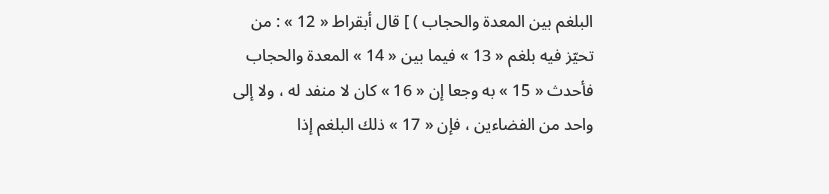البلغم بين المعدة والحجاب ) ] قال أبقراط « 12 » : من تحيّز فيه بلغم « 13 » فيما بين « 14 » المعدة والحجاب فأحدث « 15 » به وجعا إن « 16 » كان لا منفد له ، ولا إلى واحد من الفضاءين ، فإن « 17 » ذلك البلغم إذا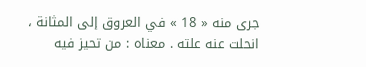جرى منه « 18 » في العروق إلى المثانة ، انحلت عنه علته . معناه : من تحيز فيه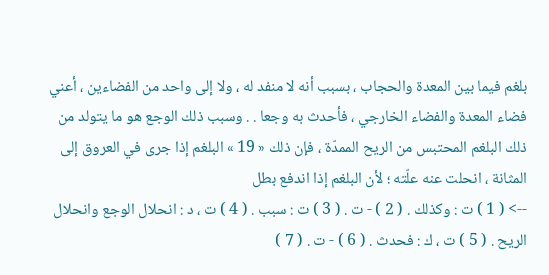بلغم فيما بين المعدة والحجاب ، بسبب أنه لا منفد له ، ولا إلى واحد من الفضاءين ، أعني فضاء المعدة والفضاء الخارجي ، فأحدث به وجعا . . وسبب ذلك الوجع هو ما يتولد من ذلك البلغم المحتبس من الريح الممدّة ، فإن ذلك « 19 » البلغم إذا جرى في العروق إلى المثانة ، انحلت عنه علّته ؛ لأن البلغم إذا اندفع بطل
--> ( 1 ) ت : وكذلك . ( 2 ) - ت . ( 3 ) ت : سبب . ( 4 ) ت ، د : انحلال الوجع وانحلال الريح . ( 5 ) ت ، ك : فحدث . ( 6 ) - ت . ( 7 )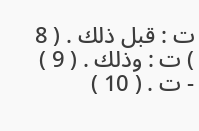ت : قبل ذلك . ( 8 ) ت : وذلك . ( 9 ) - ت . ( 10 )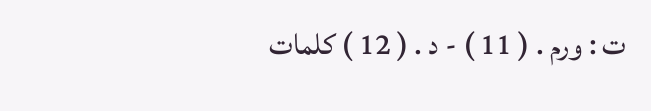ت : ورم . ( 11 ) - د . ( 12 ) كلمات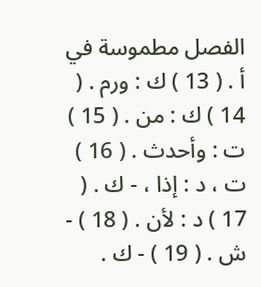الفصل مطموسة في أ . ( 13 ) ك : ورم . ( 14 ) ك : من . ( 15 ) ت : وأحدث . ( 16 ) ت ، د : إذا ، - ك . ( 17 ) د : لأن . ( 18 ) - ش . ( 19 ) - ك .